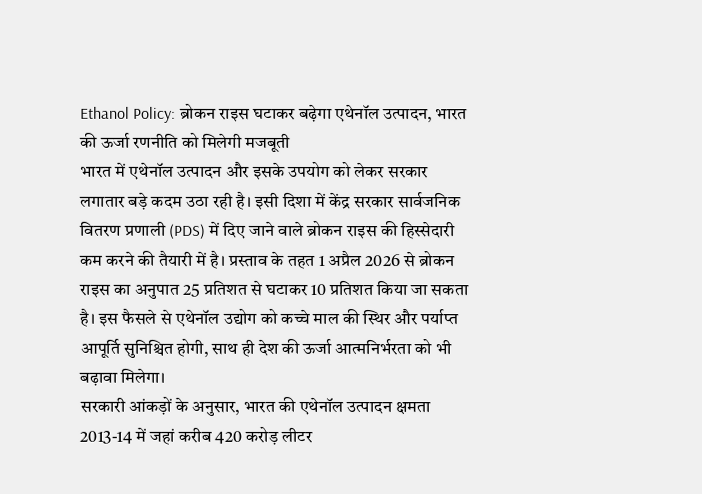Ethanol Policy: ब्रोकन राइस घटाकर बढ़ेगा एथेनॉल उत्पादन, भारत की ऊर्जा रणनीति को मिलेगी मजबूती
भारत में एथेनॉल उत्पादन और इसके उपयोग को लेकर सरकार लगातार बड़े कदम उठा रही है। इसी दिशा में केंद्र सरकार सार्वजनिक वितरण प्रणाली (PDS) में दिए जाने वाले ब्रोकन राइस की हिस्सेदारी कम करने की तैयारी में है। प्रस्ताव के तहत 1 अप्रैल 2026 से ब्रोकन राइस का अनुपात 25 प्रतिशत से घटाकर 10 प्रतिशत किया जा सकता है। इस फैसले से एथेनॉल उद्योग को कच्चे माल की स्थिर और पर्याप्त आपूर्ति सुनिश्चित होगी, साथ ही देश की ऊर्जा आत्मनिर्भरता को भी बढ़ावा मिलेगा।
सरकारी आंकड़ों के अनुसार, भारत की एथेनॉल उत्पादन क्षमता 2013-14 में जहां करीब 420 करोड़ लीटर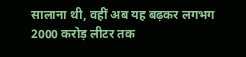सालाना थी, वहीं अब यह बढ़कर लगभग 2000 करोड़ लीटर तक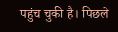पहुंच चुकी है। पिछले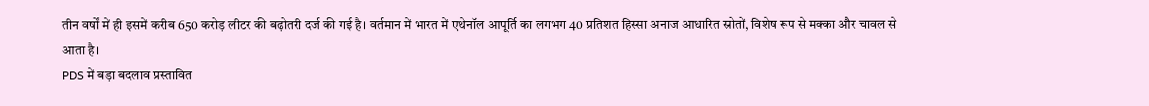तीन वर्षों में ही इसमें करीब 650 करोड़ लीटर की बढ़ोतरी दर्ज की गई है। वर्तमान में भारत में एथेनॉल आपूर्ति का लगभग 40 प्रतिशत हिस्सा अनाज आधारित स्रोतों, विशेष रूप से मक्का और चावल से आता है।
PDS में बड़ा बदलाव प्रस्तावित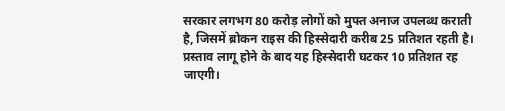सरकार लगभग 80 करोड़ लोगों को मुफ्त अनाज उपलब्ध कराती है, जिसमें ब्रोकन राइस की हिस्सेदारी करीब 25 प्रतिशत रहती है। प्रस्ताव लागू होने के बाद यह हिस्सेदारी घटकर 10 प्रतिशत रह जाएगी।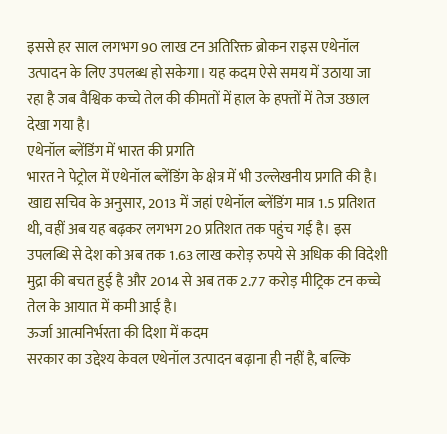इससे हर साल लगभग 90 लाख टन अतिरिक्त ब्रोकन राइस एथेनॉल उत्पादन के लिए उपलब्ध हो सकेगा। यह कदम ऐसे समय में उठाया जा रहा है जब वैश्विक कच्चे तेल की कीमतों में हाल के हफ्तों में तेज उछाल देखा गया है।
एथेनॉल ब्लेंडिंग में भारत की प्रगति
भारत ने पेट्रोल में एथेनॉल ब्लेंडिंग के क्षेत्र में भी उल्लेखनीय प्रगति की है। खाद्य सचिव के अनुसार, 2013 में जहां एथेनॉल ब्लेंडिंग मात्र 1.5 प्रतिशत थी, वहीं अब यह बढ़कर लगभग 20 प्रतिशत तक पहुंच गई है। इस उपलब्धि से देश को अब तक 1.63 लाख करोड़ रुपये से अधिक की विदेशी मुद्रा की बचत हुई है और 2014 से अब तक 2.77 करोड़ मीट्रिक टन कच्चे तेल के आयात में कमी आई है।
ऊर्जा आत्मनिर्भरता की दिशा में कदम
सरकार का उद्देश्य केवल एथेनॉल उत्पादन बढ़ाना ही नहीं है, बल्कि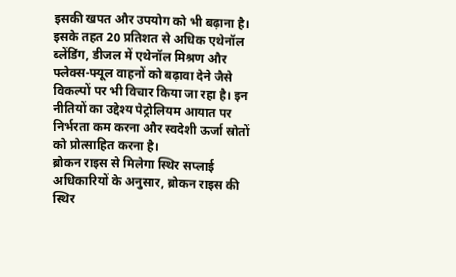इसकी खपत और उपयोग को भी बढ़ाना है। इसके तहत 20 प्रतिशत से अधिक एथेनॉल ब्लेंडिंग, डीजल में एथेनॉल मिश्रण और फ्लेक्स-फ्यूल वाहनों को बढ़ावा देने जैसे विकल्पों पर भी विचार किया जा रहा है। इन नीतियों का उद्देश्य पेट्रोलियम आयात पर निर्भरता कम करना और स्वदेशी ऊर्जा स्रोतों को प्रोत्साहित करना है।
ब्रोकन राइस से मिलेगा स्थिर सप्लाई
अधिकारियों के अनुसार, ब्रोकन राइस की स्थिर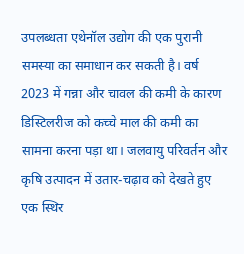उपलब्धता एथेनॉल उद्योग की एक पुरानी समस्या का समाधान कर सकती है। वर्ष 2023 में गन्ना और चावल की कमी के कारण डिस्टिलरीज को कच्चे माल की कमी का सामना करना पड़ा था। जलवायु परिवर्तन और कृषि उत्पादन में उतार-चढ़ाव को देखते हुए एक स्थिर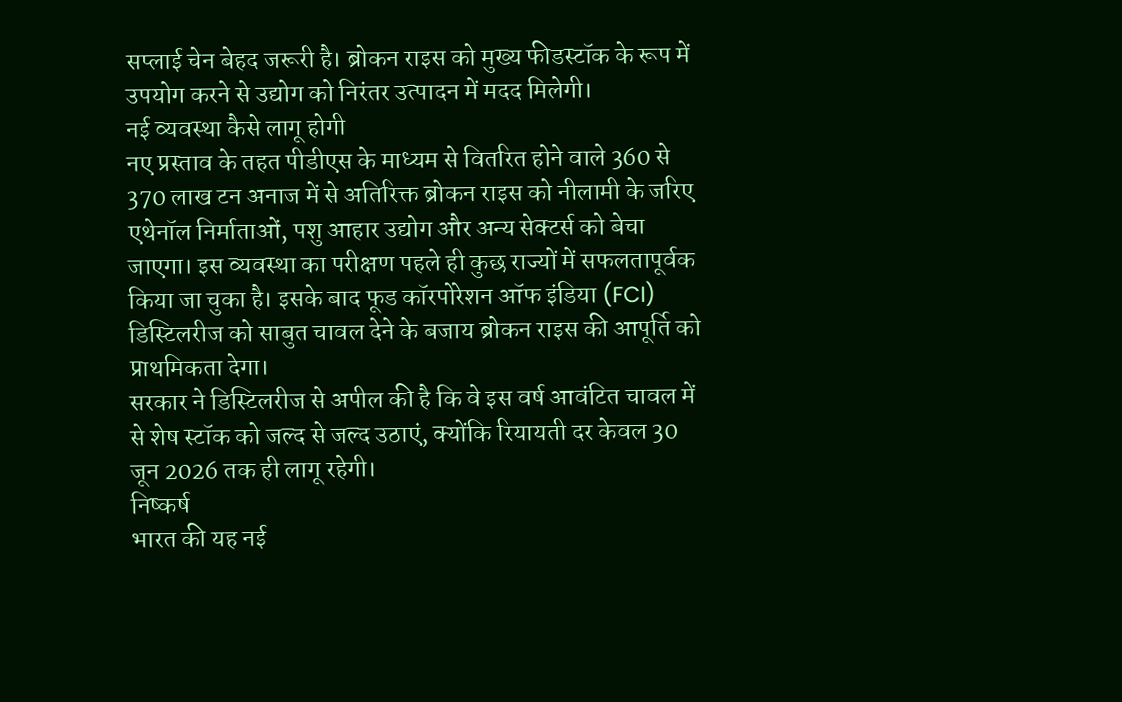सप्लाई चेन बेहद जरूरी है। ब्रोकन राइस को मुख्य फीडस्टॉक के रूप में उपयोग करने से उद्योग को निरंतर उत्पादन में मदद मिलेगी।
नई व्यवस्था कैसे लागू होगी
नए प्रस्ताव के तहत पीडीएस के माध्यम से वितरित होने वाले 360 से 370 लाख टन अनाज में से अतिरिक्त ब्रोकन राइस को नीलामी के जरिए एथेनॉल निर्माताओं, पशु आहार उद्योग और अन्य सेक्टर्स को बेचा जाएगा। इस व्यवस्था का परीक्षण पहले ही कुछ राज्यों में सफलतापूर्वक किया जा चुका है। इसके बाद फूड कॉरपोरेशन ऑफ इंडिया (FCI) डिस्टिलरीज को साबुत चावल देने के बजाय ब्रोकन राइस की आपूर्ति को प्राथमिकता देगा।
सरकार ने डिस्टिलरीज से अपील की है कि वे इस वर्ष आवंटित चावल में से शेष स्टॉक को जल्द से जल्द उठाएं, क्योंकि रियायती दर केवल 30 जून 2026 तक ही लागू रहेगी।
निष्कर्ष
भारत की यह नई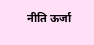नीति ऊर्जा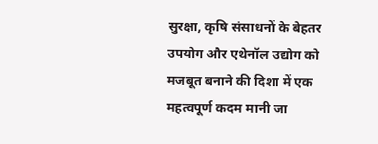सुरक्षा, कृषि संसाधनों के बेहतर उपयोग और एथेनॉल उद्योग को मजबूत बनाने की दिशा में एक महत्वपूर्ण कदम मानी जा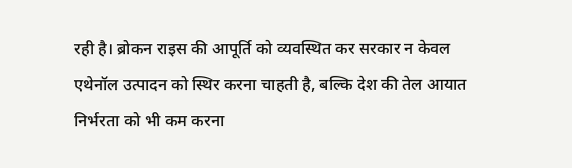रही है। ब्रोकन राइस की आपूर्ति को व्यवस्थित कर सरकार न केवल एथेनॉल उत्पादन को स्थिर करना चाहती है, बल्कि देश की तेल आयात निर्भरता को भी कम करना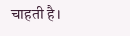चाहती है।